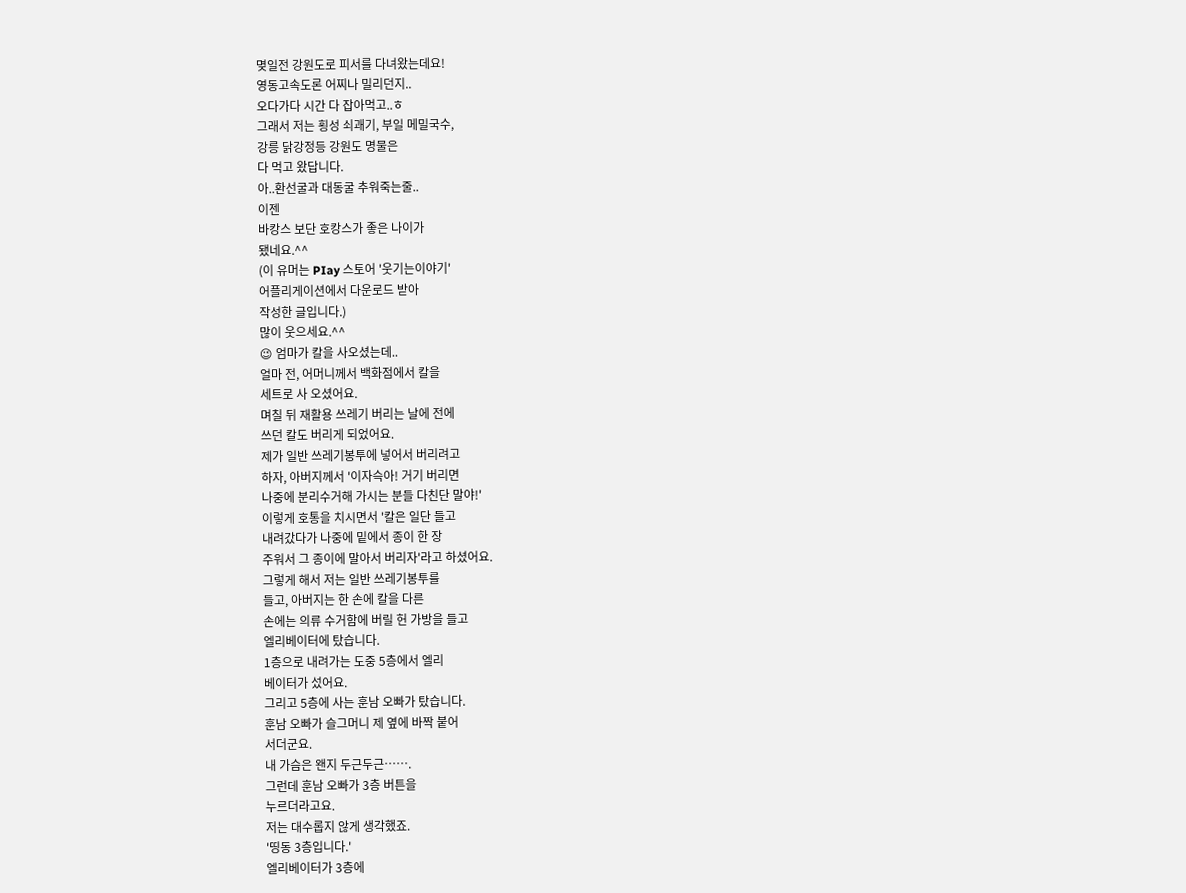몆일전 강원도로 피서를 다녀왔는데요!
영동고속도론 어찌나 밀리던지..
오다가다 시간 다 잡아먹고..ㅎ
그래서 저는 횡성 쇠괘기, 부일 메밀국수,
강릉 닭강정등 강원도 명물은
다 먹고 왔답니다.
아..환선굴과 대동굴 추워죽는줄..
이젠
바캉스 보단 호캉스가 좋은 나이가
됐네요.^^
(이 유머는 PIay 스토어 '웃기는이야기'
어플리게이션에서 다운로드 받아
작성한 글입니다.)
많이 웃으세요.^^
😉 엄마가 칼을 사오셨는데..
얼마 전, 어머니께서 백화점에서 칼을
세트로 사 오셨어요.
며칠 뒤 재활용 쓰레기 버리는 날에 전에
쓰던 칼도 버리게 되었어요.
제가 일반 쓰레기봉투에 넣어서 버리려고
하자, 아버지께서 '이자슥아! 거기 버리면
나중에 분리수거해 가시는 분들 다친단 말야!'
이렇게 호통을 치시면서 '칼은 일단 들고
내려갔다가 나중에 밑에서 종이 한 장
주워서 그 종이에 말아서 버리자'라고 하셨어요.
그렇게 해서 저는 일반 쓰레기봉투를
들고, 아버지는 한 손에 칼을 다른
손에는 의류 수거함에 버릴 헌 가방을 들고
엘리베이터에 탔습니다.
1층으로 내려가는 도중 5층에서 엘리
베이터가 섰어요.
그리고 5층에 사는 훈남 오빠가 탔습니다.
훈남 오빠가 슬그머니 제 옆에 바짝 붙어
서더군요.
내 가슴은 왠지 두근두근…….
그런데 훈남 오빠가 3층 버튼을
누르더라고요.
저는 대수롭지 않게 생각했죠.
'띵동 3층입니다.'
엘리베이터가 3층에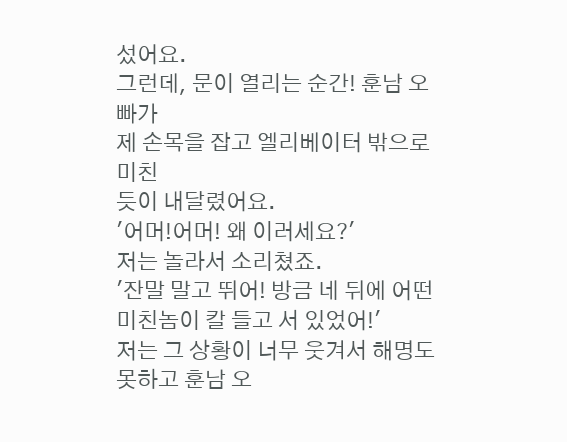섰어요.
그런데, 문이 열리는 순간! 훈남 오빠가
제 손목을 잡고 엘리베이터 밖으로 미친
듯이 내달렸어요.
'어머!어머! 왜 이러세요?'
저는 놀라서 소리쳤죠.
'잔말 말고 뛰어! 방금 네 뒤에 어떤
미친놈이 칼 들고 서 있었어!'
저는 그 상황이 너무 웃겨서 해명도
못하고 훈남 오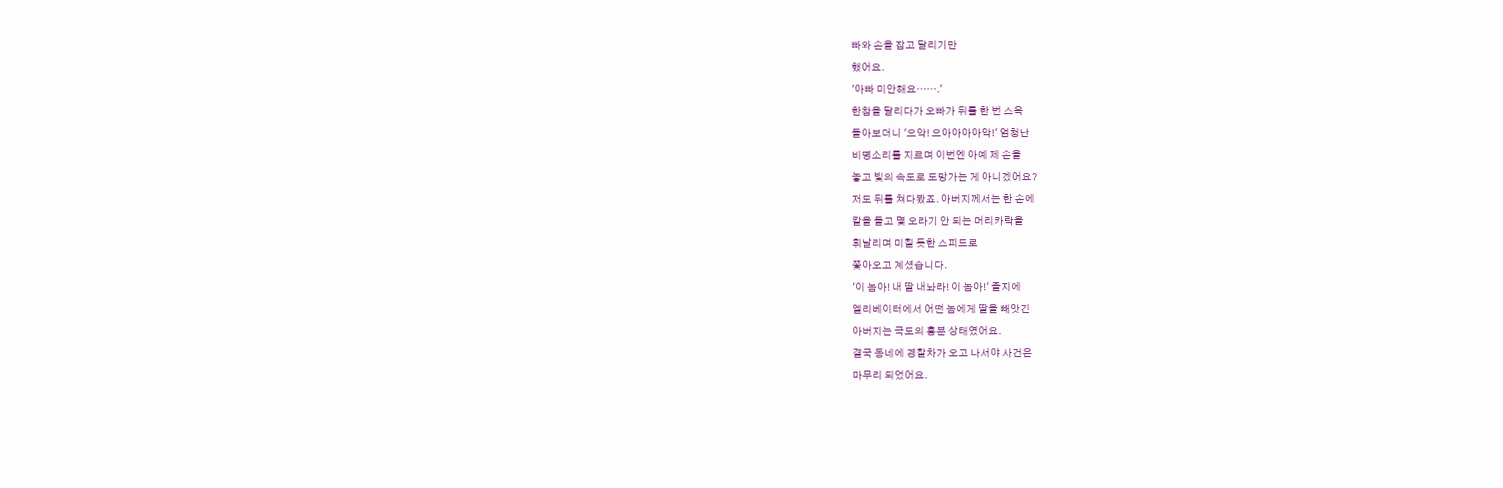빠와 손을 잡고 달리기만
했어요.
'아빠 미안해요…….'
한참을 달리다가 오빠가 뒤를 한 번 스윽
돌아보더니 '으악! 으아아아아악!' 엄청난
비명소리를 지르며 이번엔 아예 제 손을
놓고 빛의 속도로 도망가는 게 아니겠어요?
저도 뒤를 쳐다봤죠. 아버지께서는 한 손에
칼을 들고 몇 오라기 안 되는 머리카락을
휘날리며 미칠 듯한 스피드로
쫓아오고 계셨습니다.
'이 놈아! 내 딸 내놔라! 이 놈아!' 졸지에
엘리베이터에서 어떤 놈에게 딸을 빼앗긴
아버지는 극도의 흥분 상태였어요.
결국 동네에 경찰차가 오고 나서야 사건은
마무리 되었어요.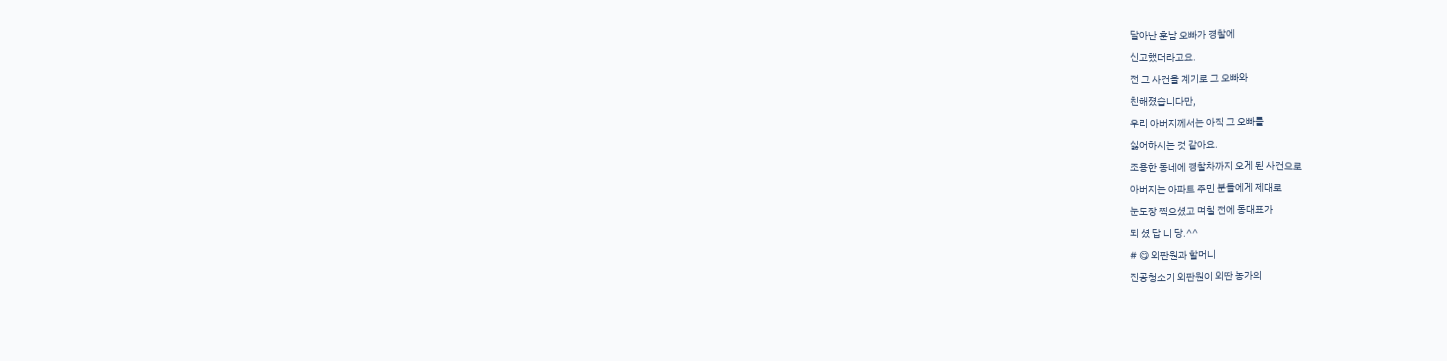달아난 훈남 오빠가 경찰에
신고했더라고요.
전 그 사건을 계기로 그 오빠와
친해졌습니다만,
우리 아버지께서는 아직 그 오빠를
싫어하시는 것 같아요.
조용한 동네에 경찰차까지 오게 된 사건으로
아버지는 아파트 주민 분들에게 제대로
눈도장 찍으셨고 며칠 전에 동대표가
되 셨 답 니 당.^^
# 😋 외판원과 할머니
진공청소기 외판원이 외딴 농가의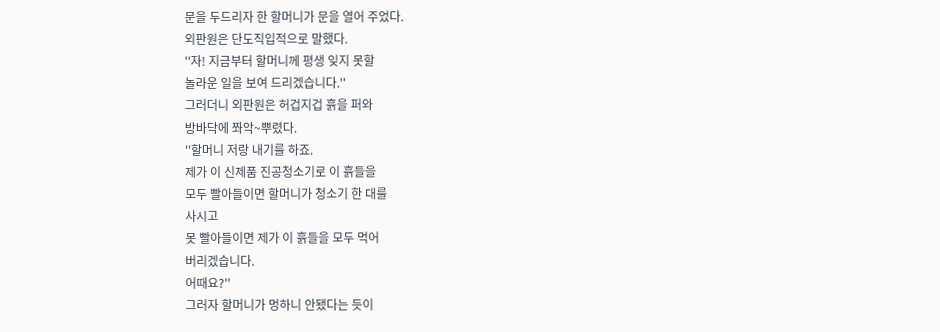문을 두드리자 한 할머니가 문을 열어 주었다.
외판원은 단도직입적으로 말했다.
''자! 지금부터 할머니께 평생 잊지 못할
놀라운 일을 보여 드리겠습니다.''
그러더니 외판원은 허겁지겁 흙을 퍼와
방바닥에 쫘악~뿌렸다.
''할머니 저랑 내기를 하죠.
제가 이 신제품 진공청소기로 이 흙들을
모두 빨아들이면 할머니가 청소기 한 대를
사시고
못 빨아들이면 제가 이 흙들을 모두 먹어
버리겠습니다.
어때요?''
그러자 할머니가 멍하니 안됐다는 듯이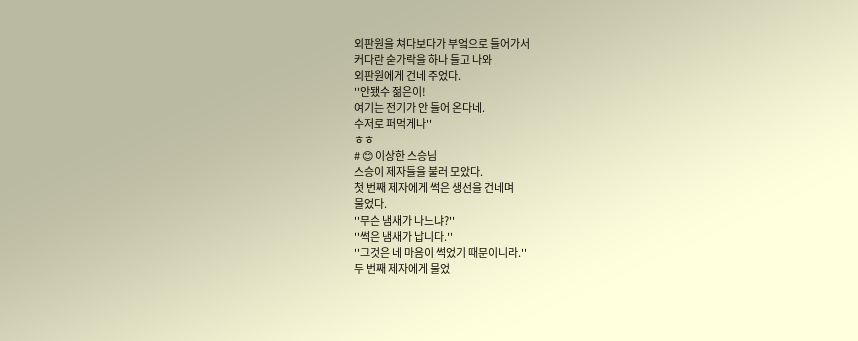외판원을 쳐다보다가 부엌으로 들어가서
커다란 숟가락을 하나 들고 나와
외판원에게 건네 주었다.
''안됐수 젊은이!
여기는 전기가 안 들어 온다네.
수저로 퍼먹게나''
ㅎㅎ
# 😊 이상한 스승님
스승이 제자들을 불러 모았다.
첫 번째 제자에게 썩은 생선을 건네며
물었다.
''무슨 냄새가 나느냐?''
''썩은 냄새가 납니다.''
''그것은 네 마음이 썩었기 때문이니라.''
두 번째 제자에게 물었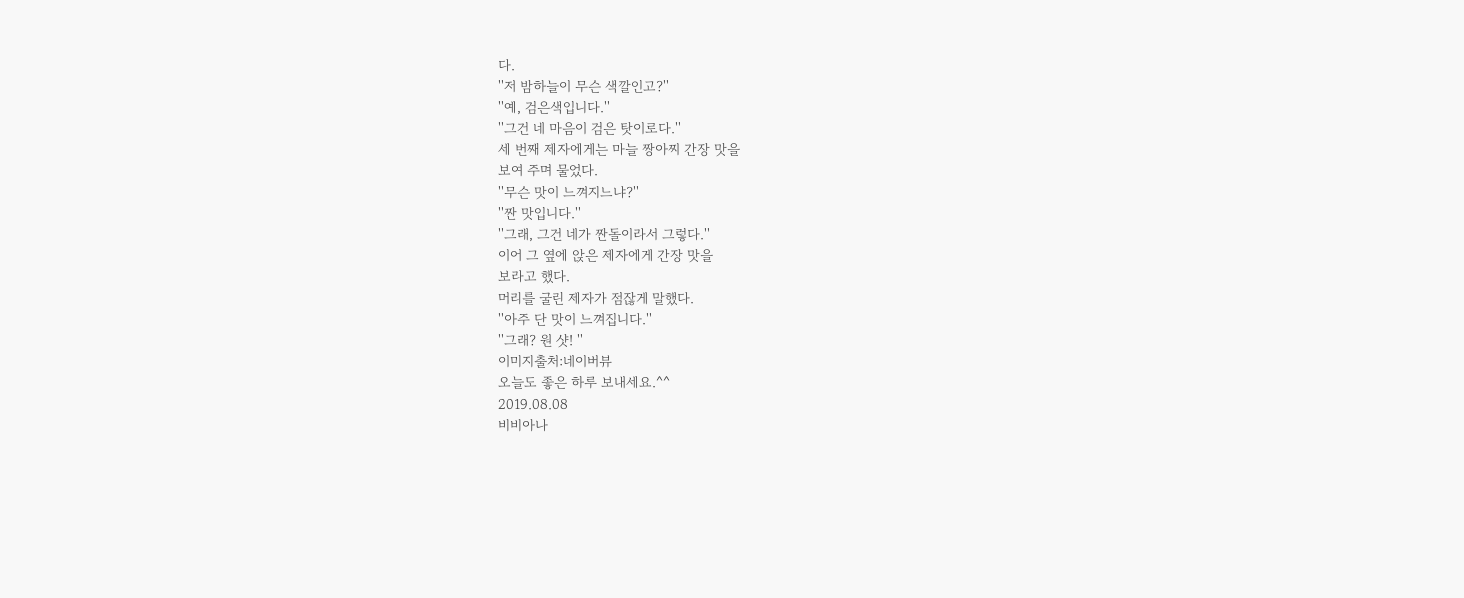다.
''저 밤하늘이 무슨 색깔인고?''
''예, 검은색입니다.''
''그건 네 마음이 검은 탓이로다.''
세 번째 제자에게는 마늘 짱아찌 간장 맛을
보여 주며 물었다.
''무슨 맛이 느껴지느냐?''
''짠 맛입니다.''
''그래, 그건 네가 짠돌이라서 그렇다.''
이어 그 옆에 앉은 제자에게 간장 맛을
보라고 했다.
머리를 굴린 제자가 점잖게 말했다.
''아주 단 맛이 느껴집니다.''
''그래? 원 샷! ''
이미지출처:네이버뷰
오늘도 좋은 하루 보내세요.^^
2019.08.08
비비아나